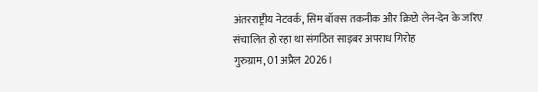अंतरराष्ट्रीय नेटवर्क, सिम बॉक्स तकनीक और क्रिप्टो लेन-देन के जरिए संचालित हो रहा था संगठित साइबर अपराध गिरोह
गुरुग्राम, 01 अप्रैल 2026।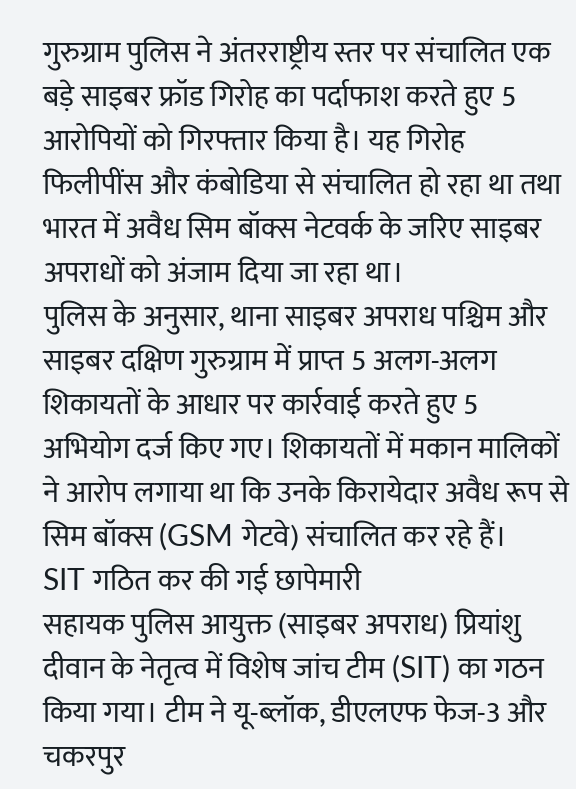गुरुग्राम पुलिस ने अंतरराष्ट्रीय स्तर पर संचालित एक बड़े साइबर फ्रॉड गिरोह का पर्दाफाश करते हुए 5 आरोपियों को गिरफ्तार किया है। यह गिरोह फिलीपींस और कंबोडिया से संचालित हो रहा था तथा भारत में अवैध सिम बॉक्स नेटवर्क के जरिए साइबर अपराधों को अंजाम दिया जा रहा था।
पुलिस के अनुसार, थाना साइबर अपराध पश्चिम और साइबर दक्षिण गुरुग्राम में प्राप्त 5 अलग-अलग शिकायतों के आधार पर कार्रवाई करते हुए 5 अभियोग दर्ज किए गए। शिकायतों में मकान मालिकों ने आरोप लगाया था कि उनके किरायेदार अवैध रूप से सिम बॉक्स (GSM गेटवे) संचालित कर रहे हैं।
SIT गठित कर की गई छापेमारी
सहायक पुलिस आयुक्त (साइबर अपराध) प्रियांशु दीवान के नेतृत्व में विशेष जांच टीम (SIT) का गठन किया गया। टीम ने यू-ब्लॉक, डीएलएफ फेज-3 और चकरपुर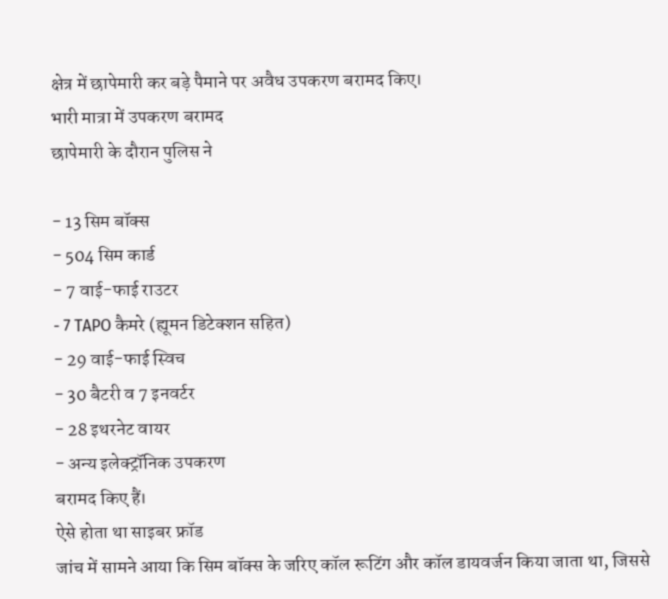क्षेत्र में छापेमारी कर बड़े पैमाने पर अवैध उपकरण बरामद किए।
भारी मात्रा में उपकरण बरामद
छापेमारी के दौरान पुलिस ने

- 13 सिम बॉक्स
- 504 सिम कार्ड
- 7 वाई-फाई राउटर
- 7 TAPO कैमरे (ह्यूमन डिटेक्शन सहित)
- 29 वाई-फाई स्विच
- 30 बैटरी व 7 इनवर्टर
- 28 इथरनेट वायर
- अन्य इलेक्ट्रॉनिक उपकरण
बरामद किए हैं।
ऐसे होता था साइबर फ्रॉड
जांच में सामने आया कि सिम बॉक्स के जरिए कॉल रूटिंग और कॉल डायवर्जन किया जाता था, जिससे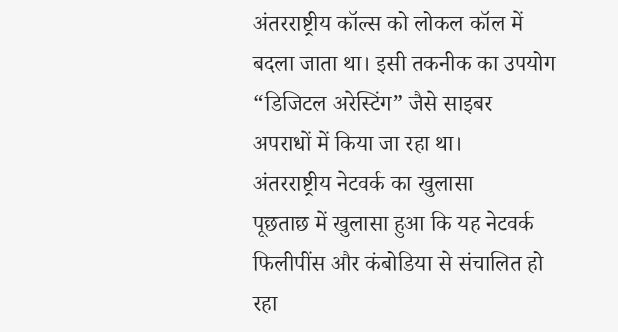अंतरराष्ट्रीय कॉल्स को लोकल कॉल में बदला जाता था। इसी तकनीक का उपयोग “डिजिटल अरेस्टिंग” जैसे साइबर अपराधों में किया जा रहा था।
अंतरराष्ट्रीय नेटवर्क का खुलासा
पूछताछ में खुलासा हुआ कि यह नेटवर्क फिलीपींस और कंबोडिया से संचालित हो रहा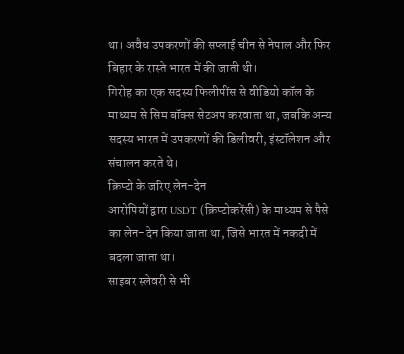था। अवैध उपकरणों की सप्लाई चीन से नेपाल और फिर बिहार के रास्ते भारत में की जाती थी।
गिरोह का एक सदस्य फिलीपींस से वीडियो कॉल के माध्यम से सिम बॉक्स सेटअप करवाता था, जबकि अन्य सदस्य भारत में उपकरणों की डिलीवरी, इंस्टॉलेशन और संचालन करते थे।
क्रिप्टो के जरिए लेन-देन
आरोपियों द्वारा USDT (क्रिप्टोकरेंसी) के माध्यम से पैसे का लेन-देन किया जाता था, जिसे भारत में नकदी में बदला जाता था।
साइबर स्लेवरी से भी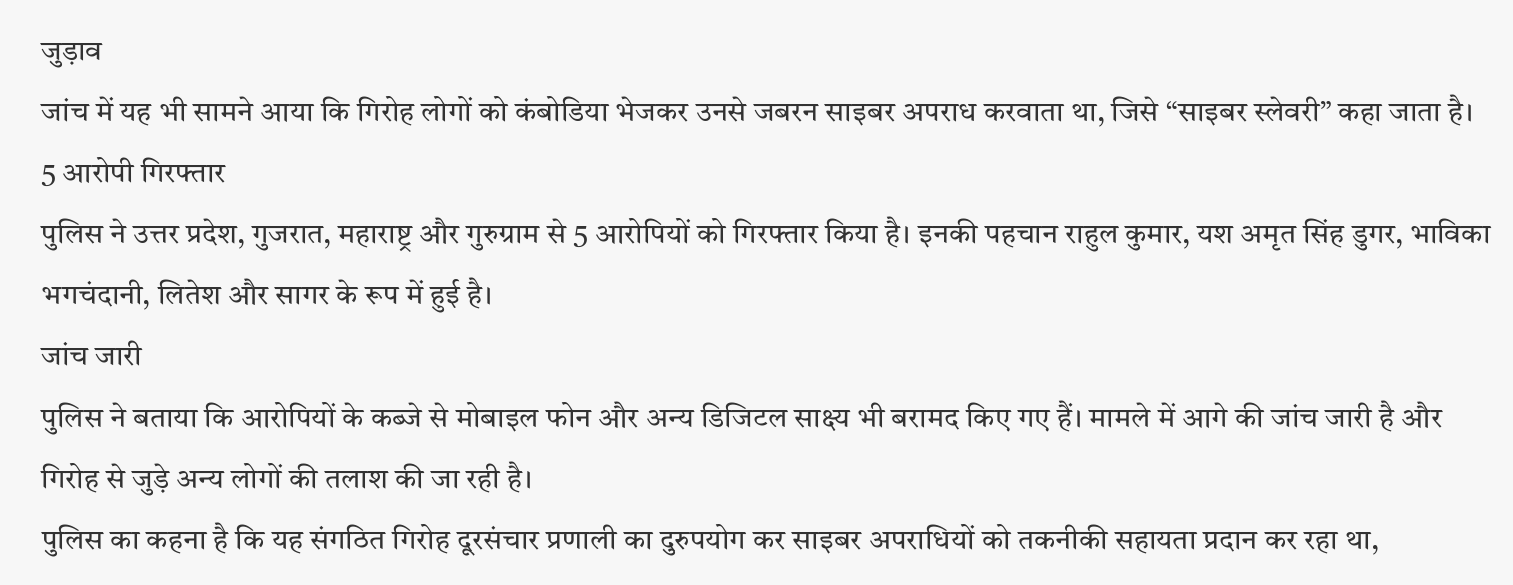जुड़ाव
जांच में यह भी सामने आया कि गिरोह लोगों को कंबोडिया भेजकर उनसे जबरन साइबर अपराध करवाता था, जिसे “साइबर स्लेवरी” कहा जाता है।
5 आरोपी गिरफ्तार
पुलिस ने उत्तर प्रदेश, गुजरात, महाराष्ट्र और गुरुग्राम से 5 आरोपियों को गिरफ्तार किया है। इनकी पहचान राहुल कुमार, यश अमृत सिंह डुगर, भाविका भगचंदानी, लितेश और सागर के रूप में हुई है।
जांच जारी
पुलिस ने बताया कि आरोपियों के कब्जे से मोबाइल फोन और अन्य डिजिटल साक्ष्य भी बरामद किए गए हैं। मामले में आगे की जांच जारी है और गिरोह से जुड़े अन्य लोगों की तलाश की जा रही है।
पुलिस का कहना है कि यह संगठित गिरोह दूरसंचार प्रणाली का दुरुपयोग कर साइबर अपराधियों को तकनीकी सहायता प्रदान कर रहा था,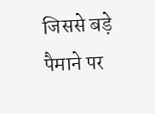जिससे बड़े पैमाने पर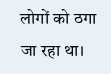लोगों को ठगा जा रहा था।